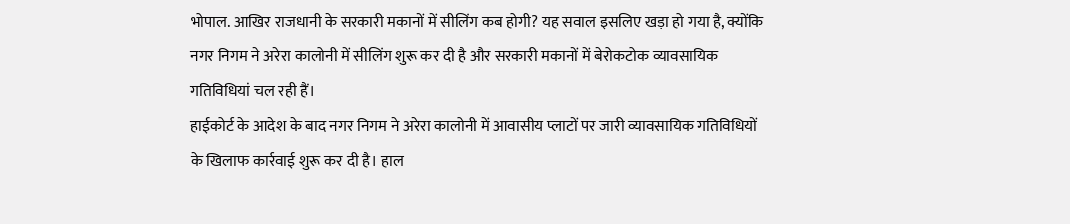भोपाल. आखिर राजधानी के सरकारी मकानों में सीलिंग कब होगी? यह सवाल इसलिए खड़ा हो गया है, क्योंकि नगर निगम ने अरेरा कालोनी में सीलिंग शुरू कर दी है और सरकारी मकानों में बेरोकटोक व्यावसायिक गतिविधियां चल रही हैं।
हाईकोर्ट के आदेश के बाद नगर निगम ने अरेरा कालोनी में आवासीय प्लाटों पर जारी व्यावसायिक गतिविधियों के खिलाफ कार्रवाई शुरू कर दी है। हाल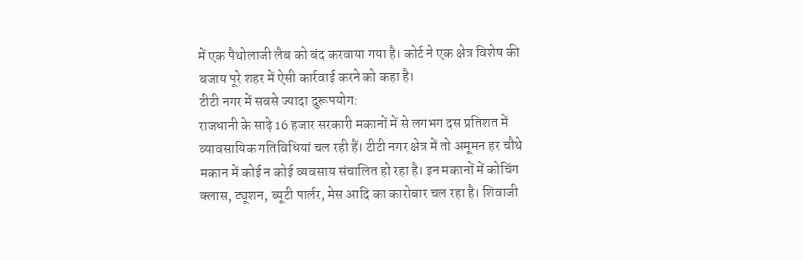में एक पैथोलाजी लैब को बंद करवाया गया है। कोर्ट ने एक क्षेत्र विशेष की बजाय पूरे शहर में ऐसी कार्रवाई करने को कहा है।
टीटी नगर में सबसे ज्यादा दुरूपयोग:
राजधानी के साढ़े 16 हजार सरकारी मकानों में से लगभग दस प्रतिशत में व्यावसायिक गतिविधियां चल रही हैं। टीटी नगर क्षेत्र में तो अमूमन हर चौथे मकान में कोई न कोई व्यवसाय संचालित हो रहा है। इन मकानों में कोचिंग क्लास, ट्यूशन, ब्यूटी पार्लर, मेस आदि का कारोबार चल रहा है। शिवाजी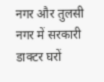नगर और तुलसी नगर में सरकारी डाक्टर घरों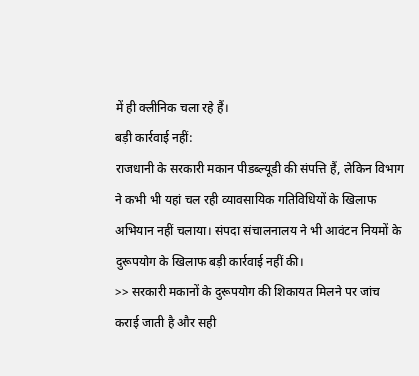में ही क्लीनिक चला रहे हैं।
बड़ी कार्रवाई नहीं:
राजधानी के सरकारी मकान पीडब्ल्यूडी की संपत्ति हैं, लेकिन विभाग ने कभी भी यहां चल रही व्यावसायिक गतिविधियों के खिलाफ अभियान नहीं चलाया। संपदा संचालनालय ने भी आवंटन नियमों के दुरूपयोग के खिलाफ बड़ी कार्रवाई नहीं की।
>> सरकारी मकानों के दुरूपयोग की शिकायत मिलने पर जांच कराई जाती है और सही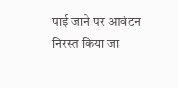पाई जाने पर आवंटन निरस्त किया जा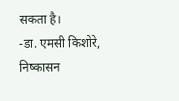सकता है।
-डा. एमसी किशोरे, निष्कासन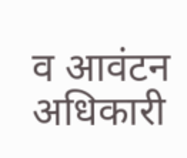व आवंटन अधिकारी